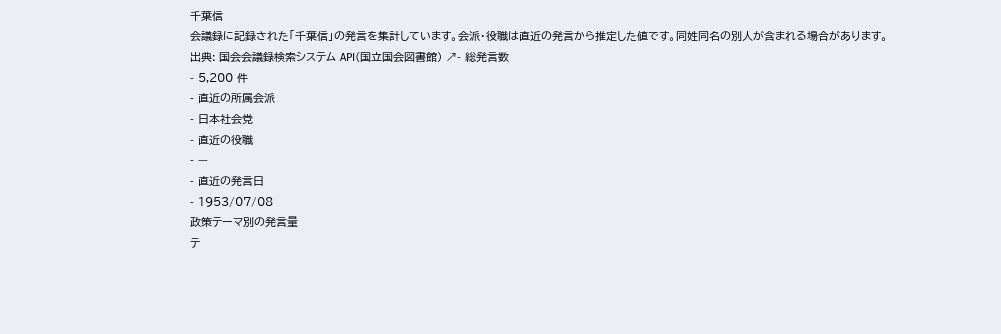千葉信
会議録に記録された「千葉信」の発言を集計しています。会派・役職は直近の発言から推定した値です。同姓同名の別人が含まれる場合があります。
出典: 国会会議録検索システム API(国立国会図書館) ↗- 総発言数
- 5,200 件
- 直近の所属会派
- 日本社会党
- 直近の役職
- —
- 直近の発言日
- 1953/07/08
政策テーマ別の発言量
テ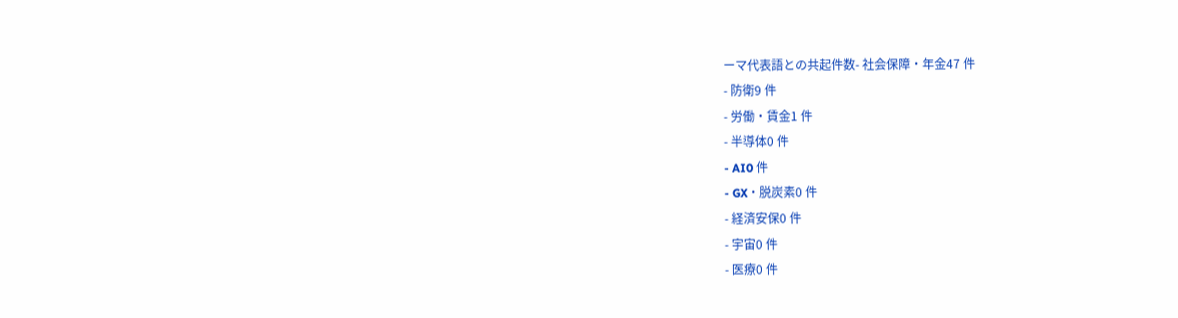ーマ代表語との共起件数- 社会保障・年金47 件
- 防衛9 件
- 労働・賃金1 件
- 半導体0 件
- AI0 件
- GX・脱炭素0 件
- 経済安保0 件
- 宇宙0 件
- 医療0 件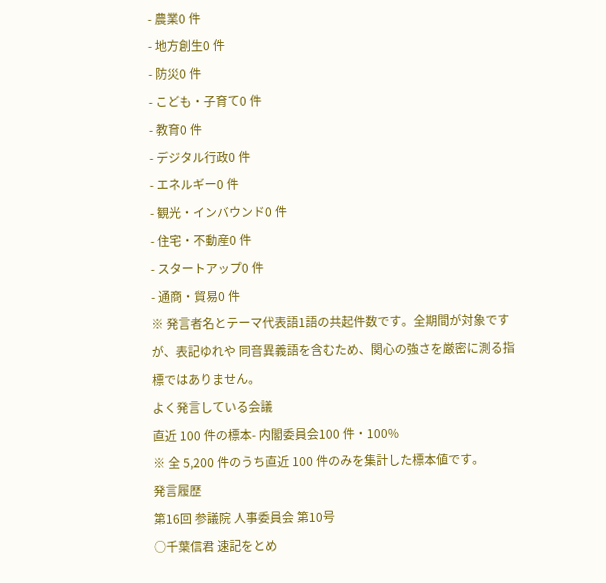- 農業0 件
- 地方創生0 件
- 防災0 件
- こども・子育て0 件
- 教育0 件
- デジタル行政0 件
- エネルギー0 件
- 観光・インバウンド0 件
- 住宅・不動産0 件
- スタートアップ0 件
- 通商・貿易0 件
※ 発言者名とテーマ代表語1語の共起件数です。全期間が対象ですが、表記ゆれや 同音異義語を含むため、関心の強さを厳密に測る指標ではありません。
よく発言している会議
直近 100 件の標本- 内閣委員会100 件・100%
※ 全 5,200 件のうち直近 100 件のみを集計した標本値です。
発言履歴
第16回 参議院 人事委員会 第10号
○千葉信君 速記をとめ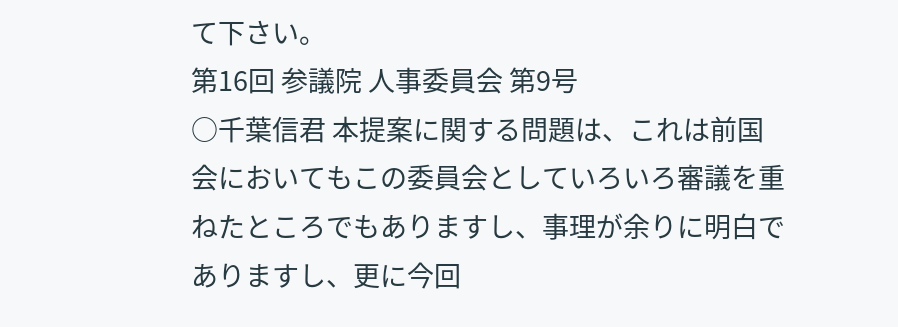て下さい。
第16回 参議院 人事委員会 第9号
○千葉信君 本提案に関する問題は、これは前国会においてもこの委員会としていろいろ審議を重ねたところでもありますし、事理が余りに明白でありますし、更に今回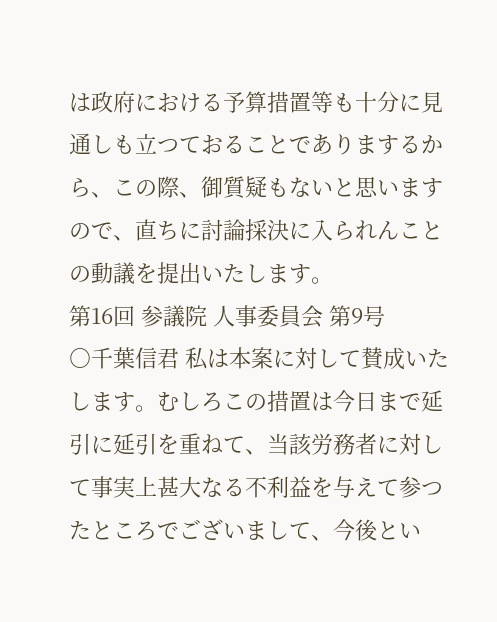は政府における予算措置等も十分に見通しも立つておることでありまするから、この際、御質疑もないと思いますので、直ちに討論採決に入られんことの動議を提出いたします。
第16回 参議院 人事委員会 第9号
○千葉信君 私は本案に対して賛成いたします。むしろこの措置は今日まで延引に延引を重ねて、当該労務者に対して事実上甚大なる不利益を与えて参つたところでございまして、今後とい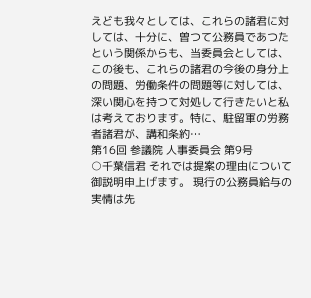えども我々としては、これらの諸君に対しては、十分に、曽つて公務員であつたという関係からも、当委員会としては、この後も、これらの諸君の今後の身分上の問題、労働条件の問題等に対しては、深い関心を持つて対処して行きたいと私は考えております。特に、駐留軍の労務者諸君が、講和条約…
第16回 参議院 人事委員会 第9号
○千葉信君 それでは提案の理由について御説明申上げます。 現行の公務員給与の実情は先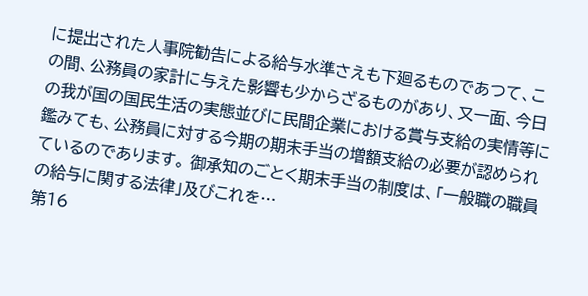に提出された人事院勧告による給与水準さえも下廻るものであつて、この間、公務員の家計に与えた影響も少からざるものがあり、又一面、今日の我が国の国民生活の実態並びに民間企業における賞与支給の実情等に鑑みても、公務員に対する今期の期末手当の増額支給の必要が認められているのであります。 御承知のごとく期末手当の制度は、「一般職の職員の給与に関する法律」及びこれを…
第16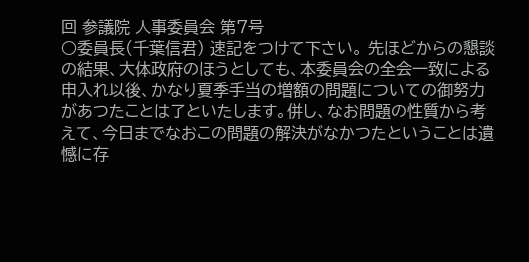回 参議院 人事委員会 第7号
○委員長(千葉信君) 速記をつけて下さい。 先ほどからの懇談の結果、大体政府のほうとしても、本委員会の全会一致による申入れ以後、かなり夏季手当の増額の問題についての御努力があつたことは了といたします。併し、なお問題の性質から考えて、今日までなおこの問題の解決がなかつたということは遺憾に存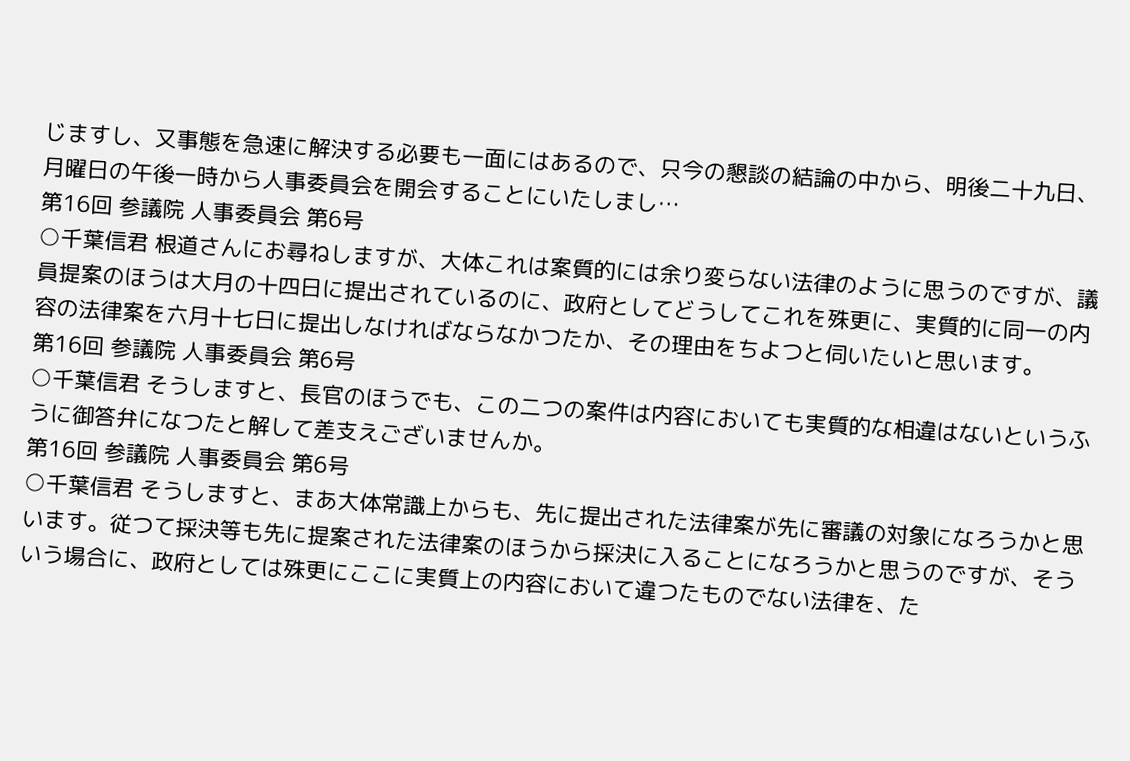じますし、又事態を急速に解決する必要も一面にはあるので、只今の懇談の結論の中から、明後二十九日、月曜日の午後一時から人事委員会を開会することにいたしまし…
第16回 参議院 人事委員会 第6号
○千葉信君 根道さんにお尋ねしますが、大体これは案質的には余り変らない法律のように思うのですが、議員提案のほうは大月の十四日に提出されているのに、政府としてどうしてこれを殊更に、実質的に同一の内容の法律案を六月十七日に提出しなければならなかつたか、その理由をちよつと伺いたいと思います。
第16回 参議院 人事委員会 第6号
○千葉信君 そうしますと、長官のほうでも、この二つの案件は内容においても実質的な相違はないというふうに御答弁になつたと解して差支えございませんか。
第16回 参議院 人事委員会 第6号
○千葉信君 そうしますと、まあ大体常識上からも、先に提出された法律案が先に審議の対象になろうかと思います。従つて採決等も先に提案された法律案のほうから採決に入ることになろうかと思うのですが、そういう場合に、政府としては殊更にここに実質上の内容において違つたものでない法律を、た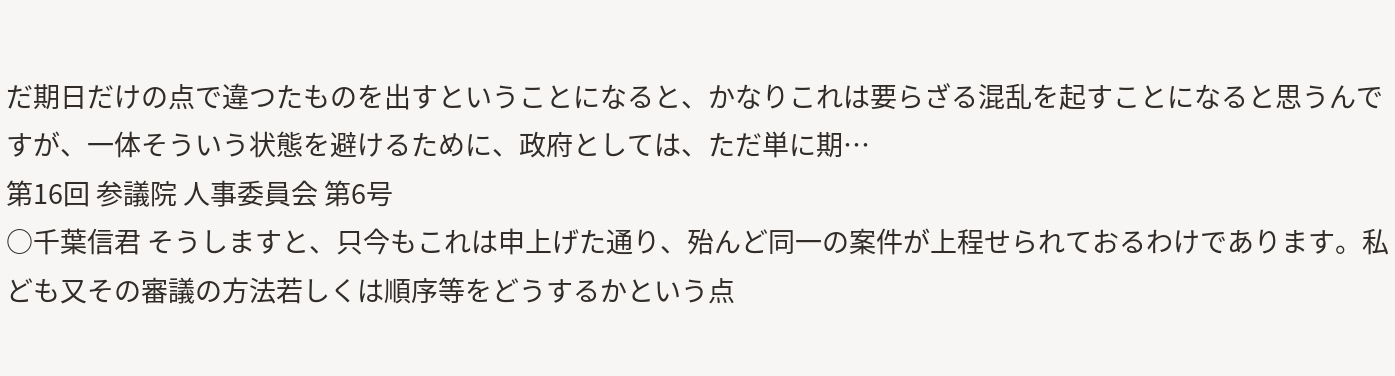だ期日だけの点で違つたものを出すということになると、かなりこれは要らざる混乱を起すことになると思うんですが、一体そういう状態を避けるために、政府としては、ただ単に期…
第16回 参議院 人事委員会 第6号
○千葉信君 そうしますと、只今もこれは申上げた通り、殆んど同一の案件が上程せられておるわけであります。私ども又その審議の方法若しくは順序等をどうするかという点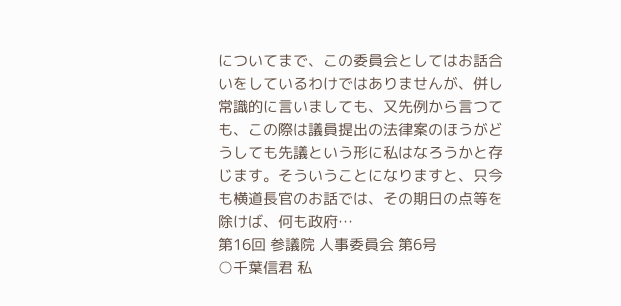についてまで、この委員会としてはお話合いをしているわけではありませんが、併し常識的に言いましても、又先例から言つても、この際は議員提出の法律案のほうがどうしても先議という形に私はなろうかと存じます。そういうことになりますと、只今も横道長官のお話では、その期日の点等を除けば、何も政府…
第16回 参議院 人事委員会 第6号
○千葉信君 私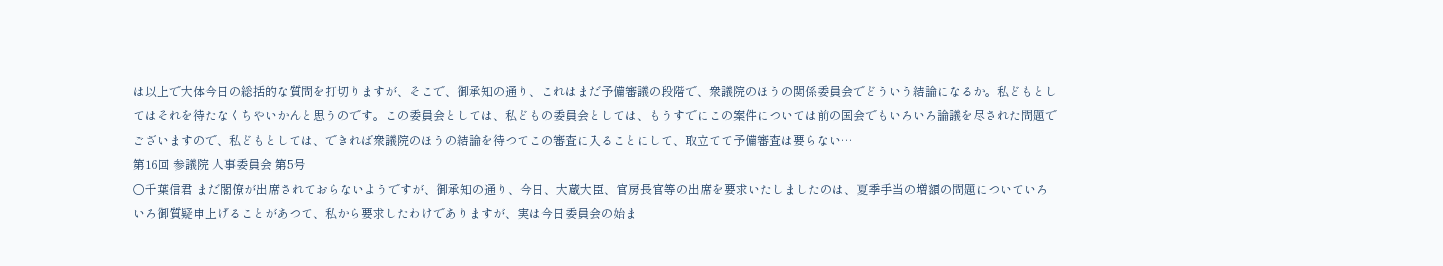は以上で大体今日の総括的な質問を打切りますが、そこで、御承知の通り、これはまだ予備審議の段階で、衆議院のほうの関係委員会でどういう結論になるか。私どもとしてはそれを待たなくちやいかんと思うのです。この委員会としては、私どもの委員会としては、もうすでにこの案件については前の国会でもいろいろ論議を尽された問題でございますので、私どもとしては、できれば衆議院のほうの結論を待つてこの審査に入ることにして、取立てて予備審査は要らない…
第16回 参議院 人事委員会 第5号
○千葉信君 まだ閣僚が出席されておらないようですが、御承知の通り、今日、大蔵大臣、官房長官等の出席を要求いたしましたのは、夏季手当の増額の問題についていろいろ御質疑申上げることがあつて、私から要求したわけでありますが、実は今日委員会の始ま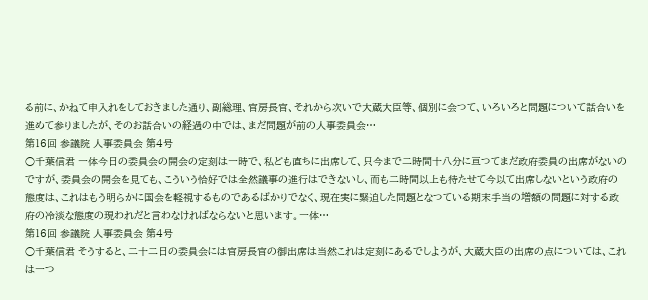る前に、かねて申入れをしておきました通り、副総理、官房長官、それから次いで大蔵大臣等、個別に会つて、いろいろと問題について話合いを進めて参りましたが、そのお話合いの経過の中では、まだ問題が前の人事委員会…
第16回 参議院 人事委員会 第4号
○千葉信君 一体今日の委員会の開会の定刻は一時で、私ども直ちに出席して、只今まで二時間十八分に亘つてまだ政府委員の出席がないのですが、委員会の開会を見ても、こういう恰好では全然議事の進行はできないし、而も二時間以上も待たせて今以て出席しないという政府の態度は、これはもう明らかに国会を軽視するものであるばかりでなく、現在実に緊迫した問題となつている期末手当の増額の問題に対する政府の冷淡な態度の現われだと言わなければならないと思います。一体…
第16回 参議院 人事委員会 第4号
○千葉信君 そうすると、二十二日の委員会には官房長官の御出席は当然これは定刻にあるでしようが、大蔵大臣の出席の点については、これは一つ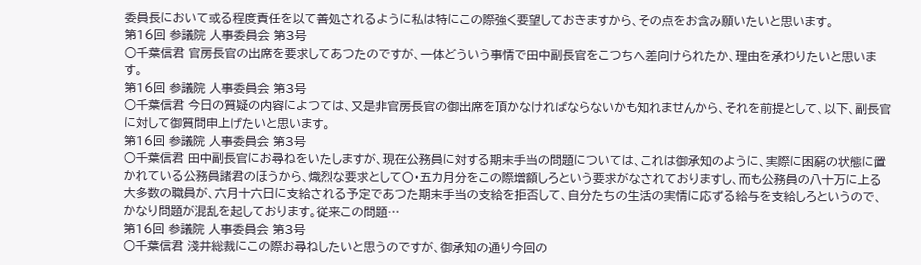委員長において或る程度責任を以て善処されるように私は特にこの際強く要望しておきますから、その点をお含み願いたいと思います。
第16回 参議院 人事委員会 第3号
○千葉信君 官房長官の出席を要求してあつたのですが、一体どういう事情で田中副長官をこつちへ差向けられたか、理由を承わりたいと思います。
第16回 参議院 人事委員会 第3号
○千葉信君 今日の質疑の内容によつては、又是非官房長官の御出席を頂かなければならないかも知れませんから、それを前提として、以下、副長官に対して御質問申上げたいと思います。
第16回 参議院 人事委員会 第3号
○千葉信君 田中副長官にお尋ねをいたしますが、現在公務員に対する期末手当の問題については、これは御承知のように、実際に困窮の状態に置かれている公務員諸君のほうから、熾烈な要求として〇・五カ月分をこの際増額しろという要求がなされておりますし、而も公務員の八十万に上る大多数の職員が、六月十六日に支給される予定であつた期末手当の支給を拒否して、自分たちの生活の実情に応ずる給与を支給しろというので、かなり問題が混乱を起しております。従来この問題…
第16回 参議院 人事委員会 第3号
○千葉信君 淺井総裁にこの際お尋ねしたいと思うのですが、御承知の通り今回の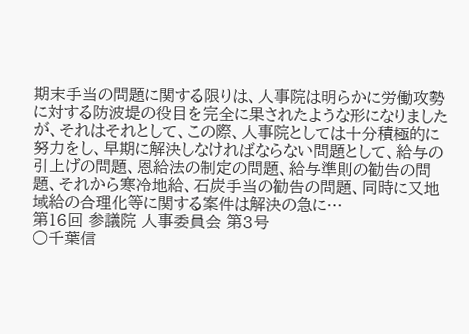期末手当の問題に関する限りは、人事院は明らかに労働攻勢に対する防波堤の役目を完全に果されたような形になりましたが、それはそれとして、この際、人事院としては十分積極的に努力をし、早期に解決しなければならない問題として、給与の引上げの問題、恩給法の制定の問題、給与準則の勧告の問題、それから寒冷地給、石炭手当の勧告の問題、同時に又地域給の合理化等に関する案件は解決の急に…
第16回 参議院 人事委員会 第3号
○千葉信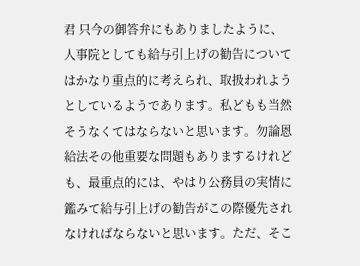君 只今の御答弁にもありましたように、人事院としても給与引上げの勧告についてはかなり重点的に考えられ、取扱われようとしているようであります。私どもも当然そうなくてはならないと思います。勿論恩給法その他重要な問題もありまするけれども、最重点的には、やはり公務員の実情に鑑みて給与引上げの勧告がこの際優先されなければならないと思います。ただ、そこ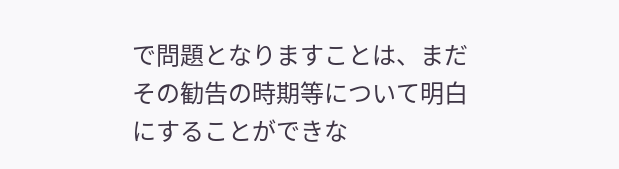で問題となりますことは、まだその勧告の時期等について明白にすることができな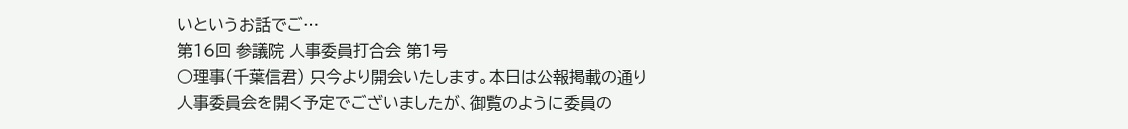いというお話でご…
第16回 参議院 人事委員打合会 第1号
○理事(千葉信君) 只今より開会いたします。本日は公報掲載の通り人事委員会を開く予定でございましたが、御覧のように委員の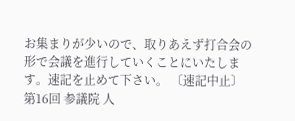お集まりが少いので、取りあえず打合会の形で会議を進行していくことにいたします。速記を止めて下さい。 〔速記中止〕
第16回 参議院 人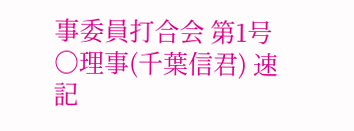事委員打合会 第1号
○理事(千葉信君) 速記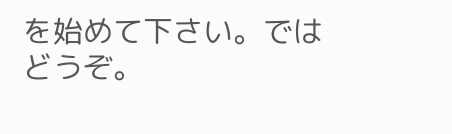を始めて下さい。ではどうぞ。